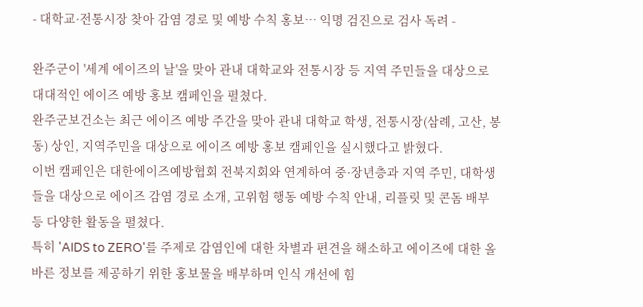- 대학교·전통시장 찾아 감염 경로 및 예방 수칙 홍보… 익명 검진으로 검사 독려 -

완주군이 '세계 에이즈의 날'을 맞아 관내 대학교와 전통시장 등 지역 주민들을 대상으로 대대적인 에이즈 예방 홍보 캠페인을 펼쳤다.
완주군보건소는 최근 에이즈 예방 주간을 맞아 관내 대학교 학생, 전통시장(삼례, 고산, 봉동) 상인, 지역주민을 대상으로 에이즈 예방 홍보 캠페인을 실시했다고 밝혔다.
이번 캠페인은 대한에이즈예방협회 전북지회와 연계하여 중·장년층과 지역 주민, 대학생들을 대상으로 에이즈 감염 경로 소개, 고위험 행동 예방 수칙 안내, 리플릿 및 콘돔 배부 등 다양한 활동을 펼쳤다.
특히 'AIDS to ZERO'를 주제로 감염인에 대한 차별과 편견을 해소하고 에이즈에 대한 올바른 정보를 제공하기 위한 홍보물을 배부하며 인식 개선에 힘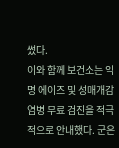썼다.
이와 함께 보건소는 익명 에이즈 및 성매개감염병 무료 검진을 적극적으로 안내했다. 군은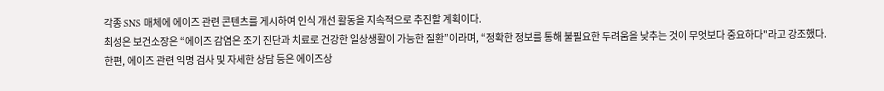각종 SNS 매체에 에이즈 관련 콘텐츠를 게시하여 인식 개선 활동을 지속적으로 추진할 계획이다.
최성은 보건소장은 “에이즈 감염은 조기 진단과 치료로 건강한 일상생활이 가능한 질환”이라며, “정확한 정보를 통해 불필요한 두려움을 낮추는 것이 무엇보다 중요하다"라고 강조했다.
한편, 에이즈 관련 익명 검사 및 자세한 상담 등은 에이즈상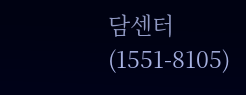담센터(1551-8105)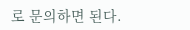로 문의하면 된다.